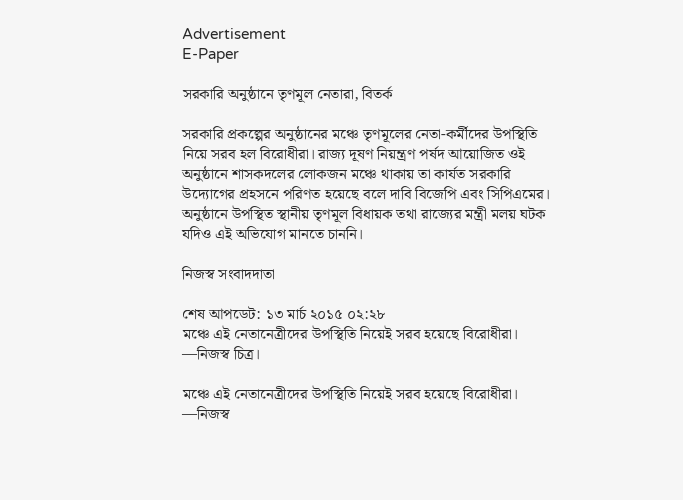Advertisement
E-Paper

সরকারি অনুষ্ঠানে তৃণমূল নেতারা, বিতর্ক

সরকারি প্রকল্পের অনুষ্ঠানের মঞ্চে তৃণমূলের নেতা-কর্মীদের উপস্থিতি নিয়ে সরব হল বিরোধীরা। রাজ্য দূষণ নিয়ন্ত্রণ পর্ষদ আয়োজিত ওই অনুষ্ঠানে শাসকদলের লোকজন মঞ্চে থাকায় তা কার্যত সরকারি উদ্যোগের প্রহসনে পরিণত হয়েছে বলে দাবি বিজেপি এবং সিপিএমের। অনুষ্ঠানে উপস্থিত স্থানীয় তৃণমূল বিধায়ক তথা রাজ্যের মন্ত্রী মলয় ঘটক যদিও এই অভিযোগ মানতে চাননি।

নিজস্ব সংবাদদাতা

শেষ আপডেট: ১৩ মার্চ ২০১৫ ০২:২৮
মঞ্চে এই নেতানেত্রীদের উপস্থিতি নিয়েই সরব হয়েছে বিরোধীরা। —নিজস্ব চিত্র।

মঞ্চে এই নেতানেত্রীদের উপস্থিতি নিয়েই সরব হয়েছে বিরোধীরা। —নিজস্ব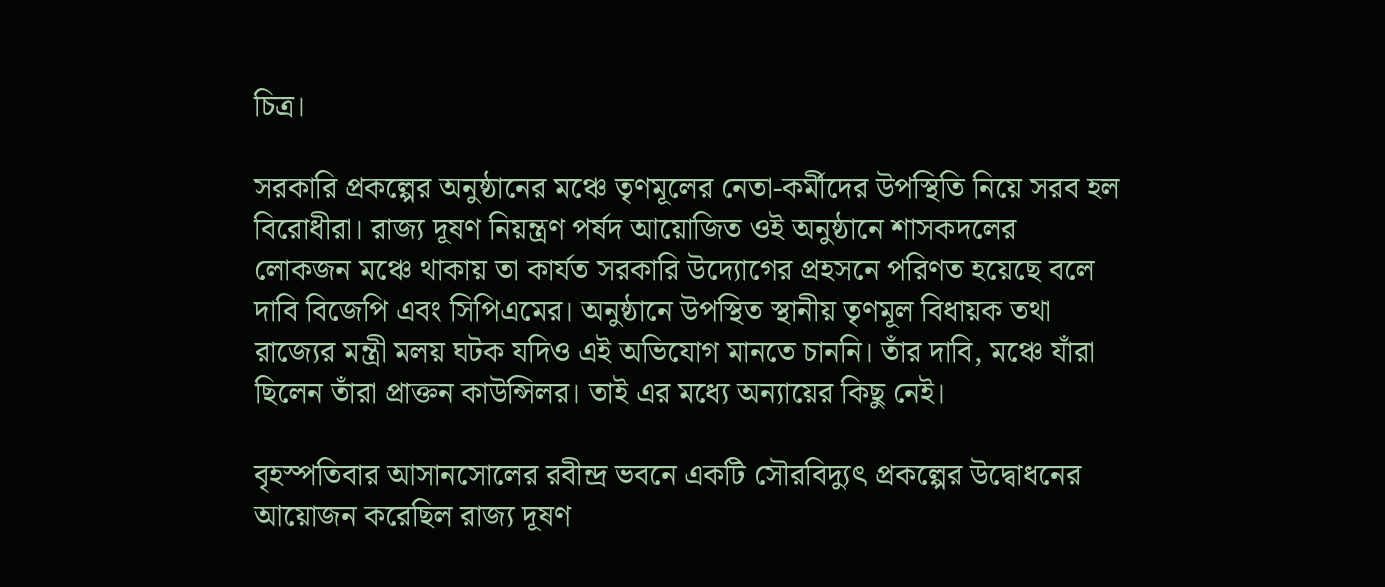চিত্র।

সরকারি প্রকল্পের অনুষ্ঠানের মঞ্চে তৃণমূলের নেতা-কর্মীদের উপস্থিতি নিয়ে সরব হল বিরোধীরা। রাজ্য দূষণ নিয়ন্ত্রণ পর্ষদ আয়োজিত ওই অনুষ্ঠানে শাসকদলের লোকজন মঞ্চে থাকায় তা কার্যত সরকারি উদ্যোগের প্রহসনে পরিণত হয়েছে বলে দাবি বিজেপি এবং সিপিএমের। অনুষ্ঠানে উপস্থিত স্থানীয় তৃণমূল বিধায়ক তথা রাজ্যের মন্ত্রী মলয় ঘটক যদিও এই অভিযোগ মানতে চাননি। তাঁর দাবি, মঞ্চে যাঁরা ছিলেন তাঁরা প্রাক্তন কাউন্সিলর। তাই এর মধ্যে অন্যায়ের কিছু নেই।

বৃহস্পতিবার আসানসোলের রবীন্দ্র ভবনে একটি সৌরবিদ্যুৎ প্রকল্পের উদ্বোধনের আয়োজন করেছিল রাজ্য দূষণ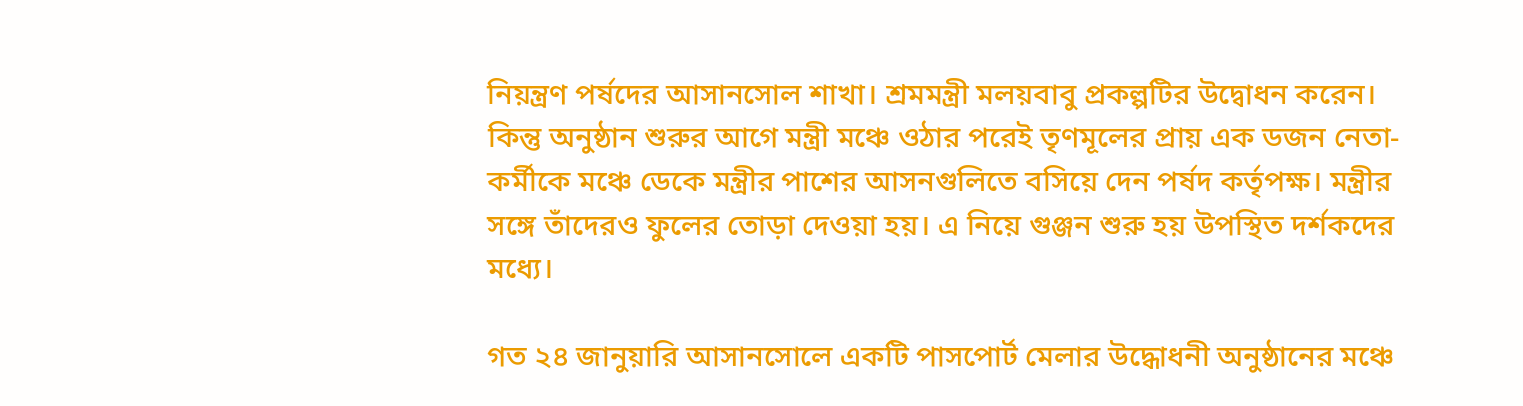নিয়ন্ত্রণ পর্ষদের আসানসোল শাখা। শ্রমমন্ত্রী মলয়বাবু প্রকল্পটির উদ্বোধন করেন। কিন্তু অনুষ্ঠান শুরুর আগে মন্ত্রী মঞ্চে ওঠার পরেই তৃণমূলের প্রায় এক ডজন নেতা-কর্মীকে মঞ্চে ডেকে মন্ত্রীর পাশের আসনগুলিতে বসিয়ে দেন পর্ষদ কর্তৃপক্ষ। মন্ত্রীর সঙ্গে তাঁদেরও ফুলের তোড়া দেওয়া হয়। এ নিয়ে গুঞ্জন শুরু হয় উপস্থিত দর্শকদের মধ্যে।

গত ২৪ জানুয়ারি আসানসোলে একটি পাসপোর্ট মেলার উদ্ধোধনী অনুষ্ঠানের মঞ্চে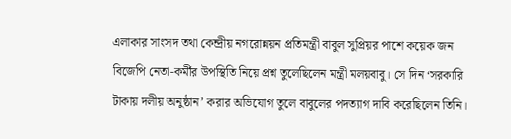এলাকার সাংসদ তথা কেন্দ্রীয় নগরোন্নয়ন প্রতিমন্ত্রী বাবুল সুপ্রিয়র পাশে কয়েক জন বিজেপি নেতা-কর্মীর উপস্থিতি নিয়ে প্রশ্ন তুলেছিলেন মন্ত্রী মলয়বাবু। সে দিন ‘সরকারি টাকায় দলীয় অনুষ্ঠান’ করার অভিযোগ তুলে বাবুলের পদত্যাগ দাবি করেছিলেন তিনি।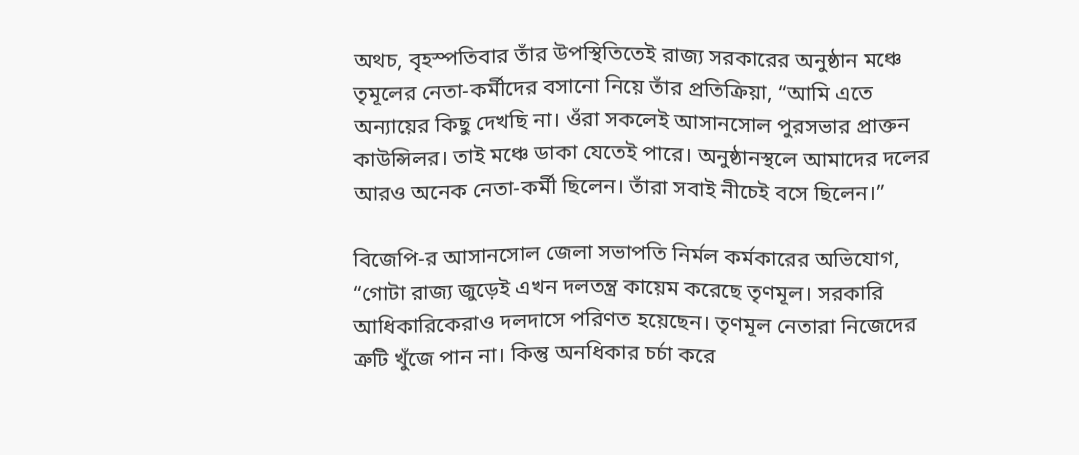অথচ, বৃহস্পতিবার তাঁর উপস্থিতিতেই রাজ্য সরকারের অনুষ্ঠান মঞ্চে তৃমূলের নেতা-কর্মীদের বসানো নিয়ে তাঁর প্রতিক্রিয়া, “আমি এতে অন্যায়ের কিছু দেখছি না। ওঁরা সকলেই আসানসোল পুরসভার প্রাক্তন কাউন্সিলর। তাই মঞ্চে ডাকা যেতেই পারে। অনুষ্ঠানস্থলে আমাদের দলের আরও অনেক নেতা-কর্মী ছিলেন। তাঁরা সবাই নীচেই বসে ছিলেন।”

বিজেপি-র আসানসোল জেলা সভাপতি নির্মল কর্মকারের অভিযোগ, “গোটা রাজ্য জুড়েই এখন দলতন্ত্র কায়েম করেছে তৃণমূল। সরকারি আধিকারিকেরাও দলদাসে পরিণত হয়েছেন। তৃণমূল নেতারা নিজেদের ত্রুটি খুঁজে পান না। কিন্তু অনধিকার চর্চা করে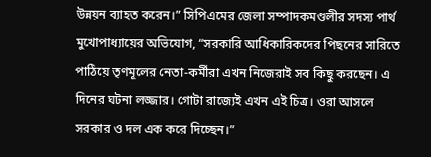উন্নয়ন ব্যাহত করেন।” সিপিএমের জেলা সম্পাদকমণ্ডলীর সদস্য পার্থ মুখোপাধ্যায়ের অভিযোগ, “সরকারি আধিকারিকদের পিছনের সারিতে পাঠিয়ে তৃণমূলের নেতা-কর্মীরা এখন নিজেরাই সব কিছু করছেন। এ দিনের ঘটনা লজ্জার। গোটা রাজ্যেই এখন এই চিত্র। ওরা আসলে সরকার ও দল এক করে দিচ্ছেন।”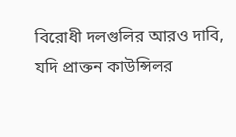বিরোধী দলগুলির আরও দাবি, যদি প্রাক্তন কাউন্সিলর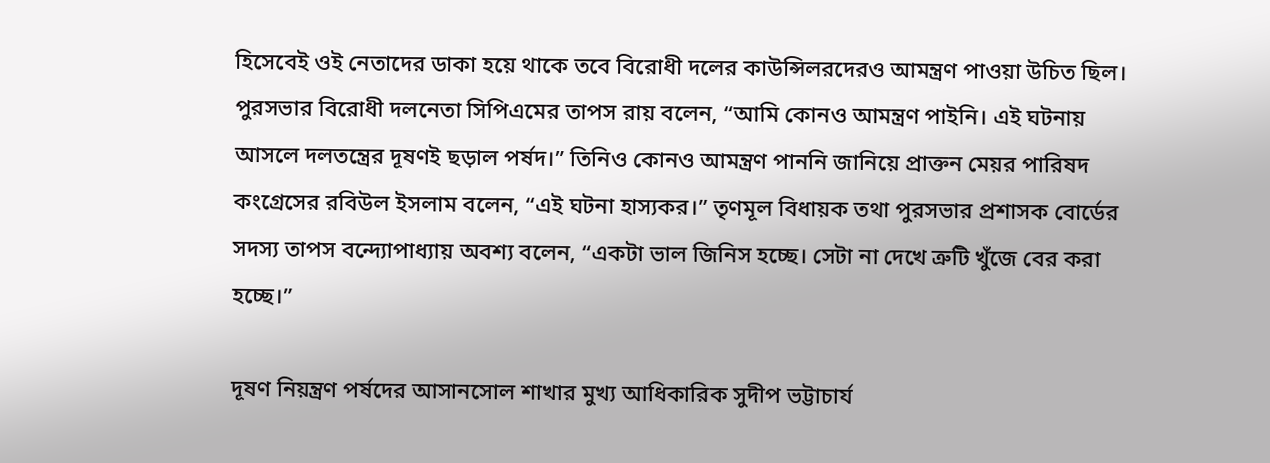হিসেবেই ওই নেতাদের ডাকা হয়ে থাকে তবে বিরোধী দলের কাউন্সিলরদেরও আমন্ত্রণ পাওয়া উচিত ছিল। পুরসভার বিরোধী দলনেতা সিপিএমের তাপস রায় বলেন, “আমি কোনও আমন্ত্রণ পাইনি। এই ঘটনায় আসলে দলতন্ত্রের দূষণই ছড়াল পর্ষদ।” তিনিও কোনও আমন্ত্রণ পাননি জানিয়ে প্রাক্তন মেয়র পারিষদ কংগ্রেসের রবিউল ইসলাম বলেন, “এই ঘটনা হাস্যকর।” তৃণমূল বিধায়ক তথা পুরসভার প্রশাসক বোর্ডের সদস্য তাপস বন্দ্যোপাধ্যায় অবশ্য বলেন, “একটা ভাল জিনিস হচ্ছে। সেটা না দেখে ত্রুটি খুঁজে বের করা হচ্ছে।”

দূষণ নিয়ন্ত্রণ পর্ষদের আসানসোল শাখার মুখ্য আধিকারিক সুদীপ ভট্টাচার্য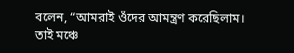বলেন, “আমরাই ওঁদের আমন্ত্রণ করেছিলাম। তাই মঞ্চে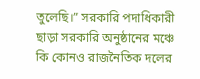তুলেছি।” সরকারি পদাধিকারী ছাড়া সরকারি অনুষ্ঠানের মঞ্চে কি কোনও রাজনৈতিক দলের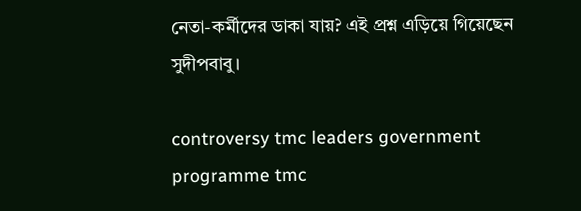নেতা-কর্মীদের ডাকা যায়? এই প্রশ্ন এড়িয়ে গিয়েছেন সুদীপবাবু।

controversy tmc leaders government programme tmc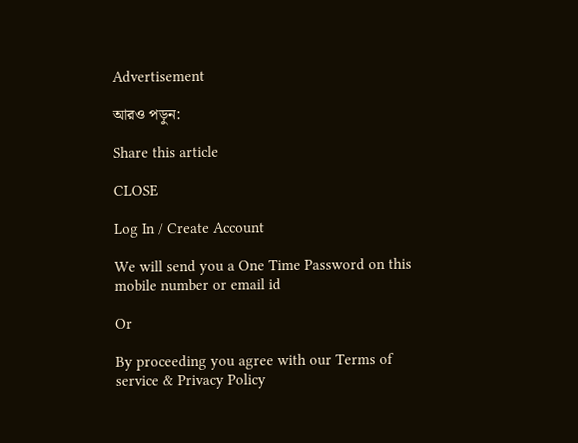Advertisement

আরও পড়ুন:

Share this article

CLOSE

Log In / Create Account

We will send you a One Time Password on this mobile number or email id

Or

By proceeding you agree with our Terms of service & Privacy Policy